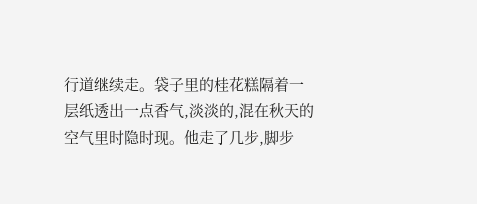行道继续走。袋子里的桂花糕隔着一层纸透出一点香气,淡淡的,混在秋天的空气里时隐时现。他走了几步,脚步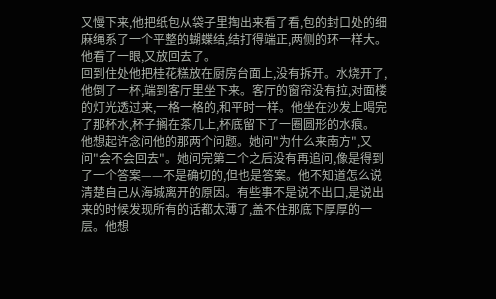又慢下来,他把纸包从袋子里掏出来看了看,包的封口处的细麻绳系了一个平整的蝴蝶结,结打得端正,两侧的环一样大。他看了一眼,又放回去了。
回到住处他把桂花糕放在厨房台面上,没有拆开。水烧开了,他倒了一杯,端到客厅里坐下来。客厅的窗帘没有拉,对面楼的灯光透过来,一格一格的,和平时一样。他坐在沙发上喝完了那杯水,杯子搁在茶几上,杯底留下了一圈圆形的水痕。
他想起许念问他的那两个问题。她问"为什么来南方",又问"会不会回去"。她问完第二个之后没有再追问,像是得到了一个答案——不是确切的,但也是答案。他不知道怎么说清楚自己从海城离开的原因。有些事不是说不出口,是说出来的时候发现所有的话都太薄了,盖不住那底下厚厚的一层。他想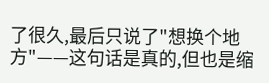了很久,最后只说了"想换个地方"——这句话是真的,但也是缩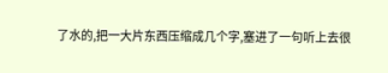了水的,把一大片东西压缩成几个字,塞进了一句听上去很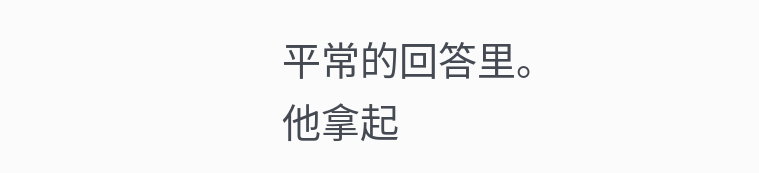平常的回答里。
他拿起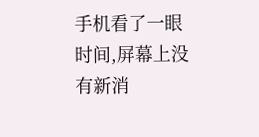手机看了一眼时间,屏幕上没有新消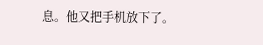息。他又把手机放下了。